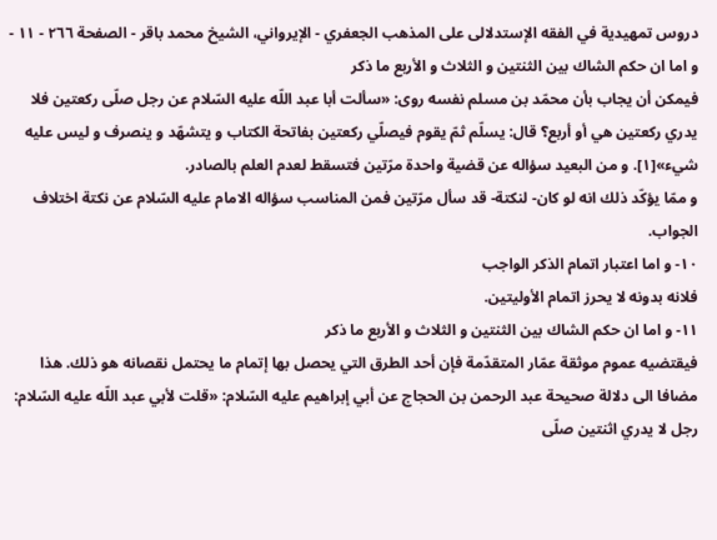دروس تمهيدية في الفقه الإستدلالى على المذهب الجعفري - الإيرواني، الشيخ محمد باقر - الصفحة ٢٦٦ - ١١ - و اما ان حكم الشاك بين الثنتين و الثلاث و الأربع ما ذكر
فيمكن أن يجاب بأن محمّد بن مسلم نفسه روى: «سألت أبا عبد اللّه عليه السّلام عن رجل صلّى ركعتين فلا يدري ركعتين هي أو أربع؟ قال: يسلّم ثمّ يقوم فيصلّي ركعتين بفاتحة الكتاب و يتشهّد و ينصرف و ليس عليه شيء»[١]. و من البعيد سؤاله عن قضية واحدة مرّتين فتسقط لعدم العلم بالصادر.
و ممّا يؤكّد ذلك انه لو كان- لنكتة- قد سأل مرّتين فمن المناسب سؤاله الامام عليه السّلام عن نكتة اختلاف الجواب.
١٠- و اما اعتبار اتمام الذكر الواجب
فلانه بدونه لا يحرز اتمام الأوليتين.
١١- و اما ان حكم الشاك بين الثنتين و الثلاث و الأربع ما ذكر
فيقتضيه عموم موثقة عمّار المتقدّمة فإن أحد الطرق التي يحصل بها إتمام ما يحتمل نقصانه هو ذلك. هذا مضافا الى دلالة صحيحة عبد الرحمن بن الحجاج عن أبي إبراهيم عليه السّلام: «قلت لأبي عبد اللّه عليه السّلام: رجل لا يدري اثنتين صلّى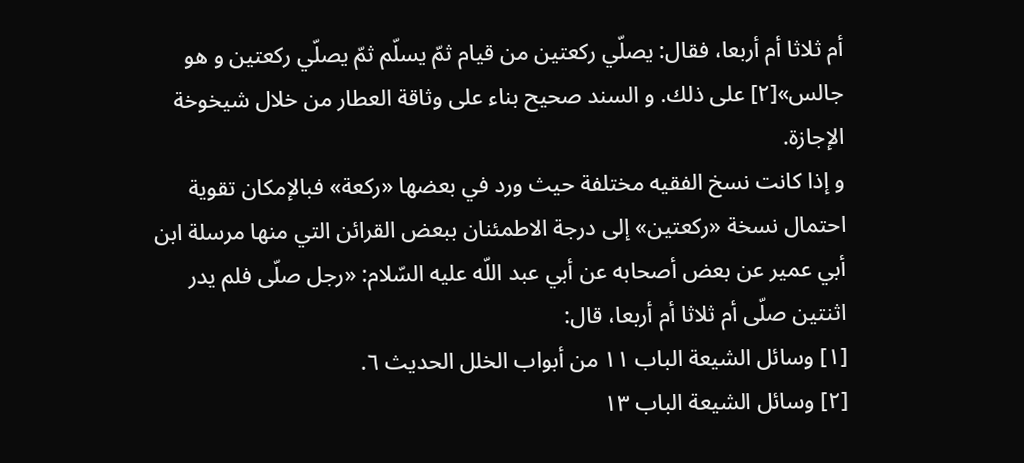أم ثلاثا أم أربعا، فقال: يصلّي ركعتين من قيام ثمّ يسلّم ثمّ يصلّي ركعتين و هو جالس»[٢] على ذلك. و السند صحيح بناء على وثاقة العطار من خلال شيخوخة الإجازة.
و إذا كانت نسخ الفقيه مختلفة حيث ورد في بعضها «ركعة» فبالإمكان تقوية احتمال نسخة «ركعتين» إلى درجة الاطمئنان ببعض القرائن التي منها مرسلة ابن أبي عمير عن بعض أصحابه عن أبي عبد اللّه عليه السّلام: «رجل صلّى فلم يدر اثنتين صلّى أم ثلاثا أم أربعا، قال:
[١] وسائل الشيعة الباب ١١ من أبواب الخلل الحديث ٦.
[٢] وسائل الشيعة الباب ١٣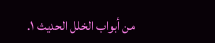من أبواب الخلل الحديث ١.